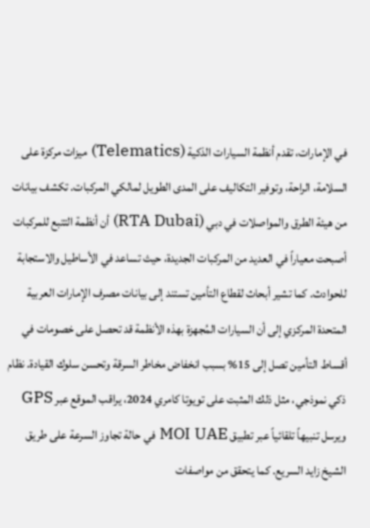في الإمارات، تقدم أنظمة السيارات الذكية (Telematics) ميزات مركزة على السلامة، الراحة، وتوفير التكاليف على المدى الطويل لمالكي المركبات. تكشف بيانات من هيئة الطرق والمواصلات في دبي (RTA Dubai) أن أنظمة التتبع للمركبات أصبحت معياراً في العديد من المركبات الجديدة، حيث تساعد في الأساطيل والاستجابة للحوادث. كما تشير أبحاث لقطاع التأمين تستند إلى بيانات مصرف الإمارات العربية المتحدة المركزي إلى أن السيارات المُجهزة بهذه الأنظمة قد تحصل على خصومات في أقساط التأمين تصل إلى 15% بسبب انخفاض مخاطر السرقة وتحسن سلوك القيادة. نظام ذكي نموذجي، مثل ذلك المثبت على تويوتا كامري 2024، يراقب الموقع عبر GPS ويرسل تنبيهاً تلقائياً عبر تطبيق MOI UAE في حالة تجاوز السرعة على طريق الشيخ زايد السريع. كما يتحقق من مواصفات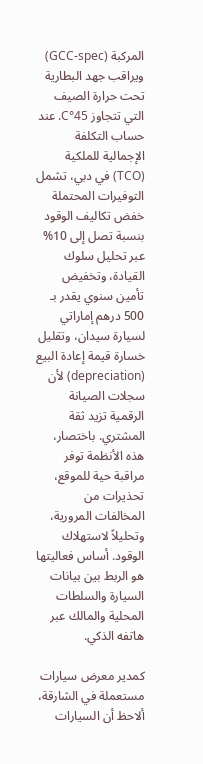المركبة (GCC-spec) ويراقب جهد البطارية تحت حرارة الصيف التي تتجاوز 45°C. عند حساب التكلفة الإجمالية للملكية (TCO) في دبي، تشمل التوفيرات المحتملة خفض تكاليف الوقود بنسبة تصل إلى 10% عبر تحليل سلوك القيادة، وتخفيض تأمين سنوي يقدر بـ 500 درهم إماراتي لسيارة سيدان، وتقليل خسارة قيمة إعادة البيع (depreciation) لأن سجلات الصيانة الرقمية تزيد ثقة المشتري. باختصار، هذه الأنظمة توفر مراقبة حية للموقع، تحذيرات من المخالفات المرورية، وتحليلاً لاستهلاك الوقود. أساس فعاليتها هو الربط بين بيانات السيارة والسلطات المحلية والمالك عبر هاتفه الذكي.

كمدير معرض سيارات مستعملة في الشارقة، ألاحظ أن السيارات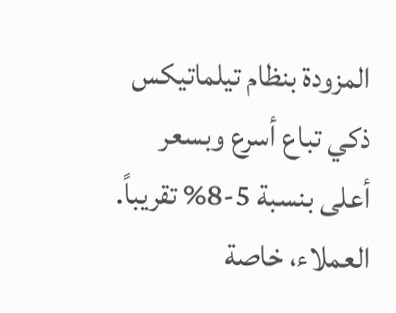المزودة بنظام تيلماتيكس ذكي تباع أسرع وبسعر أعلى بنسبة 5-8% تقريباً. العملاء، خاصة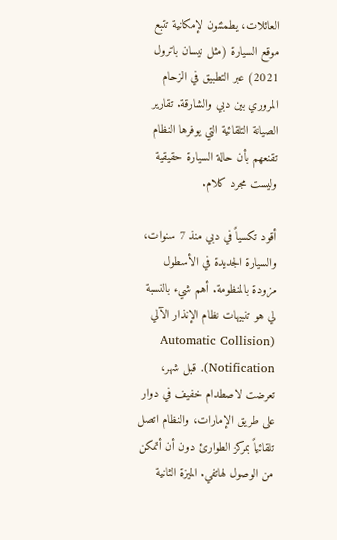العائلات، يطمئنون لإمكانية تتبع موقع السيارة (مثل نيسان باترول 2021) عبر التطبيق في الزحام المروري بين دبي والشارقة. تقارير الصيانة التلقائية التي يوفرها النظام تقنعهم بأن حالة السيارة حقيقية وليست مجرد كلام.

أقود تكسياً في دبي منذ 7 سنوات، والسيارة الجديدة في الأسطول مزودة بالمنظومة. أهم شيء بالنسبة لي هو تنبيهات نظام الإنذار الآلي (Automatic Collision Notification). قبل شهر، تعرضت لاصطدام خفيف في دوار على طريق الإمارات، والنظام اتصل تلقائياً بمركز الطوارئ دون أن أتمكن من الوصول لهاتفي. الميزة الثانية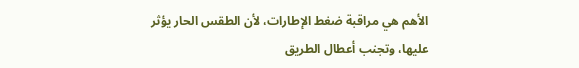الأهم هي مراقبة ضغط الإطارات، لأن الطقس الحار يؤثر عليها، وتجنب أعطال الطريق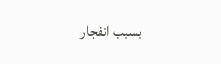بسبب انفجار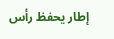إطار يحفظ رأس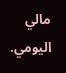مالي اليومي.